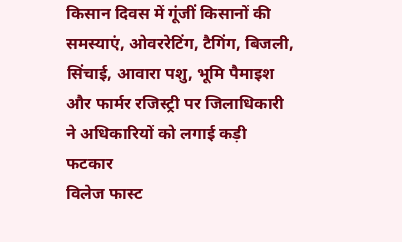किसान दिवस में गूंजीं किसानों की समस्याएं, ओवररेटिंग, टैगिंग, बिजली, सिंचाई, आवारा पशु, भूमि पैमाइश और फार्मर रजिस्ट्री पर जिलाधिकारी ने अधिकारियों को लगाई कड़ी फटकार
विलेज फास्ट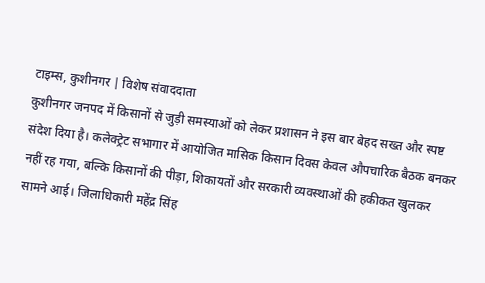टाइम्स, कुशीनगर | विशेष संवाददाता
कुशीनगर जनपद में किसानों से जुड़ी समस्याओं को लेकर प्रशासन ने इस बार बेहद सख्त और स्पष्ट संदेश दिया है। कलेक्ट्रेट सभागार में आयोजित मासिक किसान दिवस केवल औपचारिक बैठक बनकर नहीं रह गया, बल्कि किसानों की पीड़ा, शिकायतों और सरकारी व्यवस्थाओं की हकीकत खुलकर सामने आई। जिलाधिकारी महेंद्र सिंह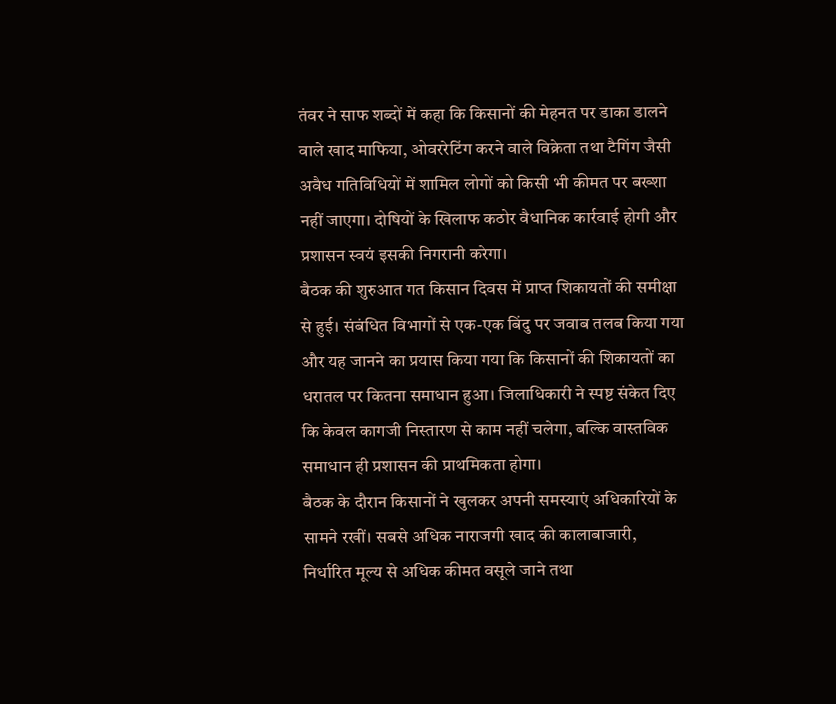तंवर ने साफ शब्दों में कहा कि किसानों की मेहनत पर डाका डालने वाले खाद माफिया, ओवररेटिंग करने वाले विक्रेता तथा टैगिंग जैसी अवैध गतिविधियों में शामिल लोगों को किसी भी कीमत पर बख्शा नहीं जाएगा। दोषियों के खिलाफ कठोर वैधानिक कार्रवाई होगी और प्रशासन स्वयं इसकी निगरानी करेगा।
बैठक की शुरुआत गत किसान दिवस में प्राप्त शिकायतों की समीक्षा से हुई। संबंधित विभागों से एक-एक बिंदु पर जवाब तलब किया गया और यह जानने का प्रयास किया गया कि किसानों की शिकायतों का धरातल पर कितना समाधान हुआ। जिलाधिकारी ने स्पष्ट संकेत दिए कि केवल कागजी निस्तारण से काम नहीं चलेगा, बल्कि वास्तविक समाधान ही प्रशासन की प्राथमिकता होगा।
बैठक के दौरान किसानों ने खुलकर अपनी समस्याएं अधिकारियों के सामने रखीं। सबसे अधिक नाराजगी खाद की कालाबाजारी, निर्धारित मूल्य से अधिक कीमत वसूले जाने तथा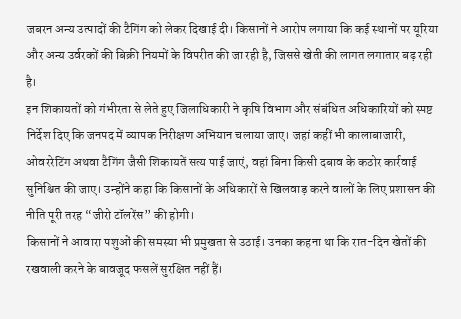जबरन अन्य उत्पादों की टैगिंग को लेकर दिखाई दी। किसानों ने आरोप लगाया कि कई स्थानों पर यूरिया और अन्य उर्वरकों की बिक्री नियमों के विपरीत की जा रही है, जिससे खेती की लागत लगातार बढ़ रही है।
इन शिकायतों को गंभीरता से लेते हुए जिलाधिकारी ने कृषि विभाग और संबंधित अधिकारियों को स्पष्ट निर्देश दिए कि जनपद में व्यापक निरीक्षण अभियान चलाया जाए। जहां कहीं भी कालाबाजारी, ओवररेटिंग अथवा टैगिंग जैसी शिकायतें सत्य पाई जाएं, वहां बिना किसी दबाव के कठोर कार्रवाई सुनिश्चित की जाए। उन्होंने कहा कि किसानों के अधिकारों से खिलवाड़ करने वालों के लिए प्रशासन की नीति पूरी तरह “जीरो टॉलरेंस” की होगी।
किसानों ने आवारा पशुओं की समस्या भी प्रमुखता से उठाई। उनका कहना था कि रात-दिन खेतों की रखवाली करने के बावजूद फसलें सुरक्षित नहीं हैं।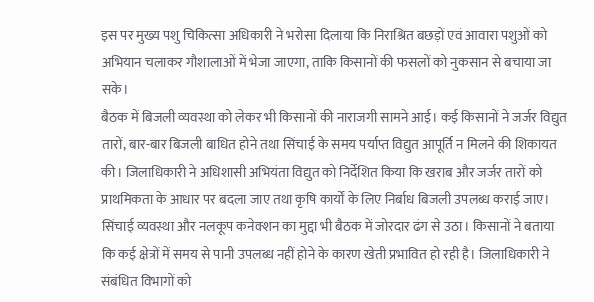इस पर मुख्य पशु चिकित्सा अधिकारी ने भरोसा दिलाया कि निराश्रित बछड़ों एवं आवारा पशुओं को अभियान चलाकर गौशालाओं में भेजा जाएगा, ताकि किसानों की फसलों को नुकसान से बचाया जा सके।
बैठक में बिजली व्यवस्था को लेकर भी किसानों की नाराजगी सामने आई। कई किसानों ने जर्जर विद्युत तारों, बार-बार बिजली बाधित होने तथा सिंचाई के समय पर्याप्त विद्युत आपूर्ति न मिलने की शिकायत की। जिलाधिकारी ने अधिशासी अभियंता विद्युत को निर्देशित किया कि खराब और जर्जर तारों को प्राथमिकता के आधार पर बदला जाए तथा कृषि कार्यों के लिए निर्बाध बिजली उपलब्ध कराई जाए।
सिंचाई व्यवस्था और नलकूप कनेक्शन का मुद्दा भी बैठक में जोरदार ढंग से उठा। किसानों ने बताया कि कई क्षेत्रों में समय से पानी उपलब्ध नहीं होने के कारण खेती प्रभावित हो रही है। जिलाधिकारी ने संबंधित विभागों को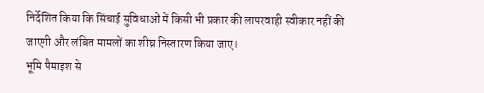निर्देशित किया कि सिंचाई सुविधाओं में किसी भी प्रकार की लापरवाही स्वीकार नहीं की जाएगी और लंबित मामलों का शीघ्र निस्तारण किया जाए।
भूमि पैमाइश से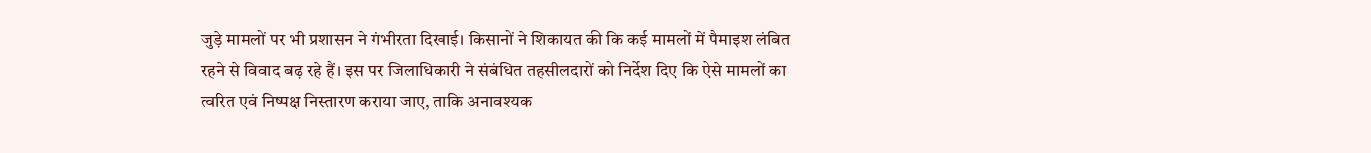जुड़े मामलों पर भी प्रशासन ने गंभीरता दिखाई। किसानों ने शिकायत की कि कई मामलों में पैमाइश लंबित रहने से विवाद बढ़ रहे हैं। इस पर जिलाधिकारी ने संबंधित तहसीलदारों को निर्देश दिए कि ऐसे मामलों का त्वरित एवं निष्पक्ष निस्तारण कराया जाए, ताकि अनावश्यक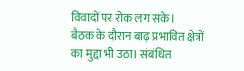विवादों पर रोक लग सके।
बैठक के दौरान बाढ़ प्रभावित क्षेत्रों का मुद्दा भी उठा। संबंधित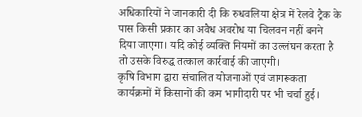अधिकारियों ने जानकारी दी कि रुधवलिया क्षेत्र में रेलवे ट्रैक के पास किसी प्रकार का अवैध अवरोध या चिलवन नहीं बनने दिया जाएगा। यदि कोई व्यक्ति नियमों का उल्लंघन करता है तो उसके विरुद्ध तत्काल कार्रवाई की जाएगी।
कृषि विभाग द्वारा संचालित योजनाओं एवं जागरूकता कार्यक्रमों में किसानों की कम भागीदारी पर भी चर्चा हुई।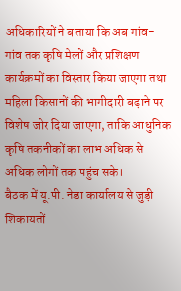अधिकारियों ने बताया कि अब गांव-गांव तक कृषि मेलों और प्रशिक्षण कार्यक्रमों का विस्तार किया जाएगा तथा महिला किसानों की भागीदारी बढ़ाने पर विशेष जोर दिया जाएगा, ताकि आधुनिक कृषि तकनीकों का लाभ अधिक से अधिक लोगों तक पहुंच सके।
बैठक में यू.पी. नेडा कार्यालय से जुड़ी शिकायतों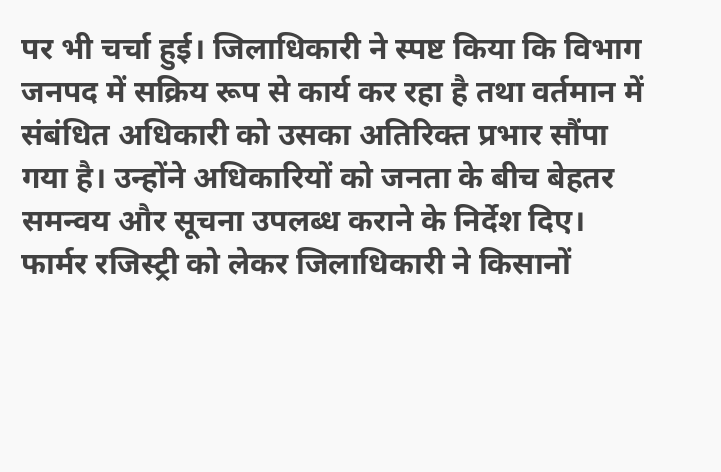पर भी चर्चा हुई। जिलाधिकारी ने स्पष्ट किया कि विभाग जनपद में सक्रिय रूप से कार्य कर रहा है तथा वर्तमान में संबंधित अधिकारी को उसका अतिरिक्त प्रभार सौंपा गया है। उन्होंने अधिकारियों को जनता के बीच बेहतर समन्वय और सूचना उपलब्ध कराने के निर्देश दिए।
फार्मर रजिस्ट्री को लेकर जिलाधिकारी ने किसानों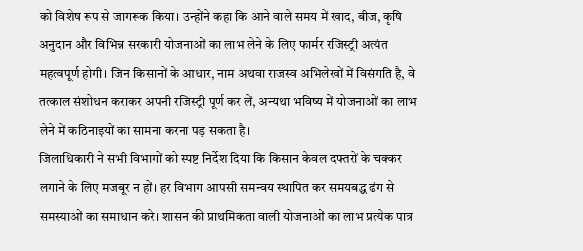को विशेष रूप से जागरूक किया। उन्होंने कहा कि आने वाले समय में खाद, बीज, कृषि अनुदान और विभिन्न सरकारी योजनाओं का लाभ लेने के लिए फार्मर रजिस्ट्री अत्यंत महत्वपूर्ण होगी। जिन किसानों के आधार, नाम अथवा राजस्व अभिलेखों में विसंगति है, वे तत्काल संशोधन कराकर अपनी रजिस्ट्री पूर्ण कर लें, अन्यथा भविष्य में योजनाओं का लाभ लेने में कठिनाइयों का सामना करना पड़ सकता है।
जिलाधिकारी ने सभी विभागों को स्पष्ट निर्देश दिया कि किसान केवल दफ्तरों के चक्कर लगाने के लिए मजबूर न हों। हर विभाग आपसी समन्वय स्थापित कर समयबद्ध ढंग से समस्याओं का समाधान करे। शासन की प्राथमिकता वाली योजनाओं का लाभ प्रत्येक पात्र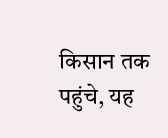किसान तक पहुंचे, यह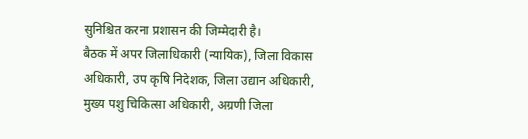सुनिश्चित करना प्रशासन की जिम्मेदारी है।
बैठक में अपर जिलाधिकारी (न्यायिक), जिला विकास अधिकारी, उप कृषि निदेशक, जिला उद्यान अधिकारी, मुख्य पशु चिकित्सा अधिकारी, अग्रणी जिला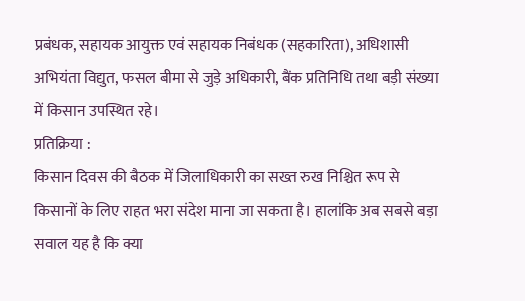प्रबंधक, सहायक आयुक्त एवं सहायक निबंधक (सहकारिता), अधिशासी अभियंता विद्युत, फसल बीमा से जुड़े अधिकारी, बैंक प्रतिनिधि तथा बड़ी संख्या में किसान उपस्थित रहे।
प्रतिक्रिया :
किसान दिवस की बैठक में जिलाधिकारी का सख्त रुख निश्चित रूप से किसानों के लिए राहत भरा संदेश माना जा सकता है। हालांकि अब सबसे बड़ा सवाल यह है कि क्या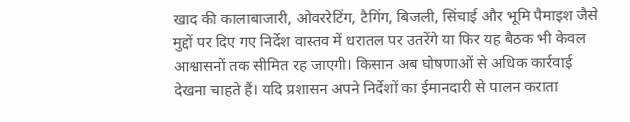खाद की कालाबाजारी, ओवररेटिंग, टैगिंग, बिजली, सिंचाई और भूमि पैमाइश जैसे मुद्दों पर दिए गए निर्देश वास्तव में धरातल पर उतरेंगे या फिर यह बैठक भी केवल आश्वासनों तक सीमित रह जाएगी। किसान अब घोषणाओं से अधिक कार्रवाई देखना चाहते हैं। यदि प्रशासन अपने निर्देशों का ईमानदारी से पालन कराता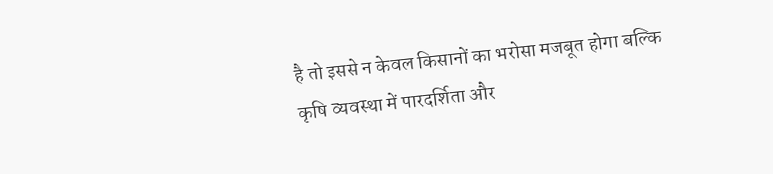है तो इससे न केवल किसानों का भरोसा मजबूत होगा बल्कि कृषि व्यवस्था में पारदर्शिता और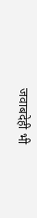जवाबदेही भी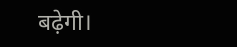बढ़ेगी।